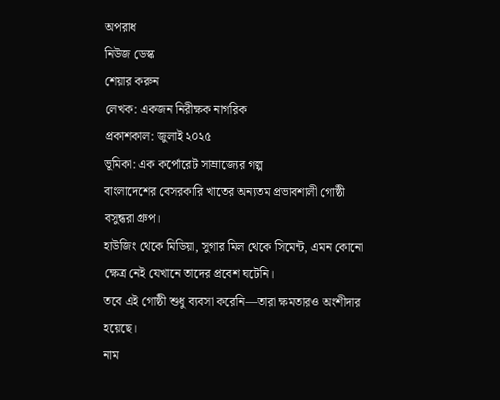অপরাধ
নিউজ ডেস্ক
শেয়ার করুন
লেখক: একজন নিরীক্ষক নাগরিক
প্রকাশকাল: জুলাই ২০২৫
ভূমিকা: এক কর্পোরেট সাম্রাজ্যের গল্প
বাংলাদেশের বেসরকারি খাতের অন্যতম প্রভাবশালী গোষ্ঠী বসুন্ধরা গ্রুপ।
হাউজিং থেকে মিডিয়া, সুগার মিল থেকে সিমেন্ট, এমন কোনো ক্ষেত্র নেই যেখানে তাদের প্রবেশ ঘটেনি।
তবে এই গোষ্ঠী শুধু ব্যবসা করেনি—তারা ক্ষমতারও অংশীদার হয়েছে।
নাম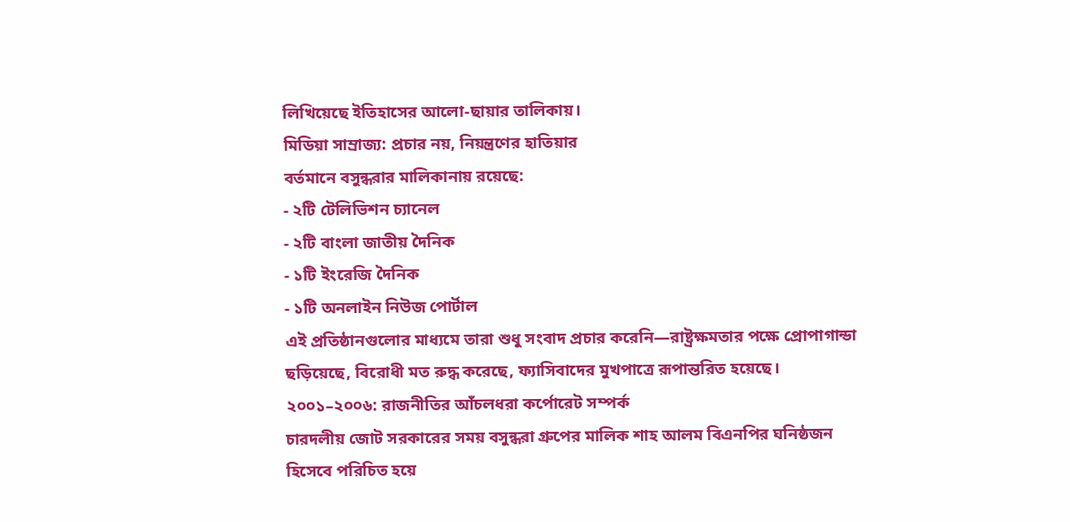লিখিয়েছে ইতিহাসের আলো-ছায়ার তালিকায়।
মিডিয়া সাম্রাজ্য: প্রচার নয়, নিয়ন্ত্রণের হাতিয়ার
বর্তমানে বসুন্ধরার মালিকানায় রয়েছে:
- ২টি টেলিভিশন চ্যানেল
- ২টি বাংলা জাতীয় দৈনিক
- ১টি ইংরেজি দৈনিক
- ১টি অনলাইন নিউজ পোর্টাল
এই প্রতিষ্ঠানগুলোর মাধ্যমে তারা শুধু সংবাদ প্রচার করেনি—রাষ্ট্রক্ষমতার পক্ষে প্রোপাগান্ডা ছড়িয়েছে, বিরোধী মত রুদ্ধ করেছে, ফ্যাসিবাদের মুখপাত্রে রূপান্তরিত হয়েছে।
২০০১–২০০৬: রাজনীতির আঁচলধরা কর্পোরেট সম্পর্ক
চারদলীয় জোট সরকারের সময় বসুন্ধরা গ্রুপের মালিক শাহ আলম বিএনপির ঘনিষ্ঠজন হিসেবে পরিচিত হয়ে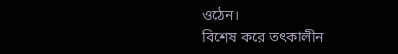ওঠেন।
বিশেষ করে তৎকালীন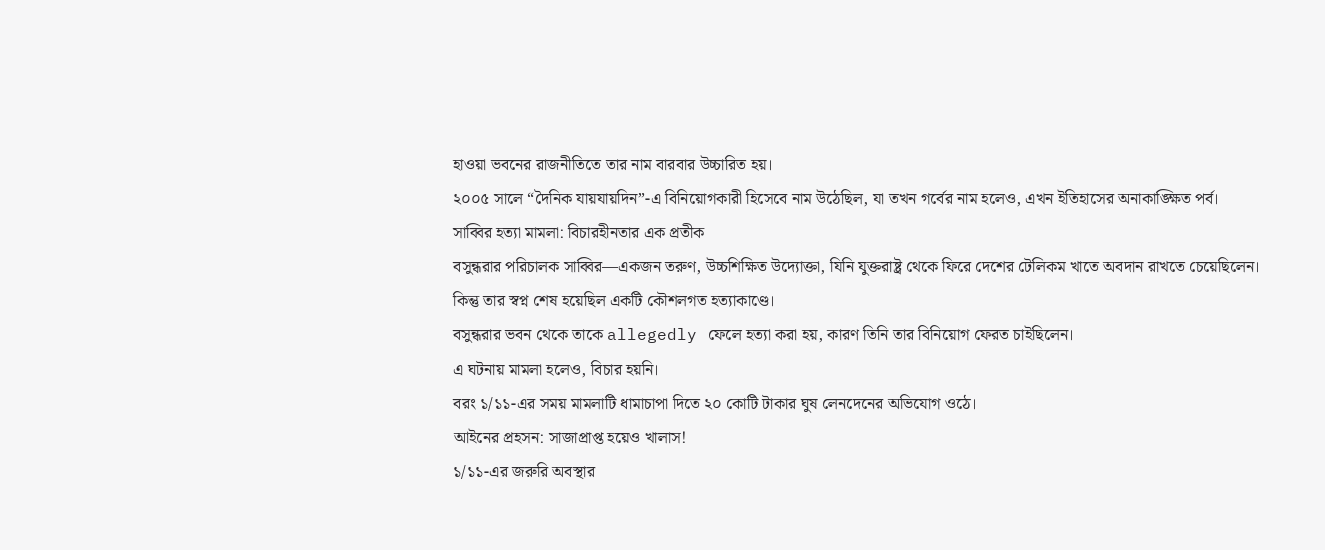হাওয়া ভবনের রাজনীতিতে তার নাম বারবার উচ্চারিত হয়।
২০০৫ সালে “দৈনিক যায়যায়দিন”-এ বিনিয়োগকারী হিসেবে নাম উঠেছিল, যা তখন গর্বের নাম হলেও, এখন ইতিহাসের অনাকাঙ্ক্ষিত পর্ব।
সাব্বির হত্যা মামলা: বিচারহীনতার এক প্রতীক
বসুন্ধরার পরিচালক সাব্বির—একজন তরুণ, উচ্চশিক্ষিত উদ্যোক্তা, যিনি যুক্তরাষ্ট্র থেকে ফিরে দেশের টেলিকম খাতে অবদান রাখতে চেয়েছিলেন।
কিন্তু তার স্বপ্ন শেষ হয়েছিল একটি কৌশলগত হত্যাকাণ্ডে।
বসুন্ধরার ভবন থেকে তাকে allegedly ফেলে হত্যা করা হয়, কারণ তিনি তার বিনিয়োগ ফেরত চাইছিলেন।
এ ঘটনায় মামলা হলেও, বিচার হয়নি।
বরং ১/১১-এর সময় মামলাটি ধামাচাপা দিতে ২০ কোটি টাকার ঘুষ লেনদেনের অভিযোগ ওঠে।
আইনের প্রহসন: সাজাপ্রাপ্ত হয়েও খালাস!
১/১১-এর জরুরি অবস্থার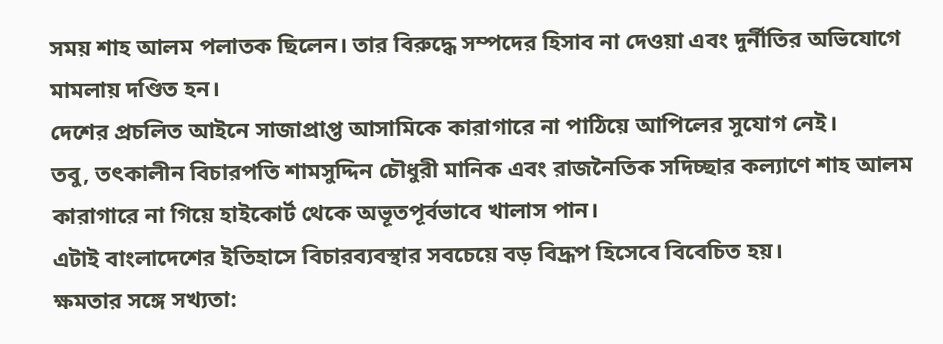সময় শাহ আলম পলাতক ছিলেন। তার বিরুদ্ধে সম্পদের হিসাব না দেওয়া এবং দুর্নীতির অভিযোগে মামলায় দণ্ডিত হন।
দেশের প্রচলিত আইনে সাজাপ্রাপ্ত আসামিকে কারাগারে না পাঠিয়ে আপিলের সুযোগ নেই।
তবু, তৎকালীন বিচারপতি শামসুদ্দিন চৌধুরী মানিক এবং রাজনৈতিক সদিচ্ছার কল্যাণে শাহ আলম কারাগারে না গিয়ে হাইকোর্ট থেকে অভূতপূর্বভাবে খালাস পান।
এটাই বাংলাদেশের ইতিহাসে বিচারব্যবস্থার সবচেয়ে বড় বিদ্রূপ হিসেবে বিবেচিত হয়।
ক্ষমতার সঙ্গে সখ্যতা: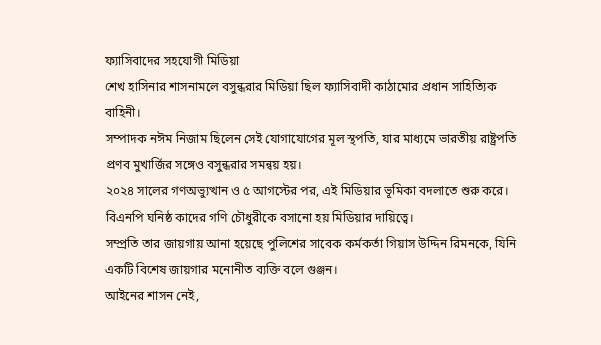ফ্যাসিবাদের সহযোগী মিডিয়া
শেখ হাসিনার শাসনামলে বসুন্ধরার মিডিয়া ছিল ফ্যাসিবাদী কাঠামোর প্রধান সাহিত্যিক বাহিনী।
সম্পাদক নঈম নিজাম ছিলেন সেই যোগাযোগের মূল স্থপতি, যার মাধ্যমে ভারতীয় রাষ্ট্রপতি প্রণব মুখার্জির সঙ্গেও বসুন্ধরার সমন্বয় হয়।
২০২৪ সালের গণঅভ্যুত্থান ও ৫ আগস্টের পর, এই মিডিয়ার ভূমিকা বদলাতে শুরু করে।
বিএনপি ঘনিষ্ঠ কাদের গণি চৌধুরীকে বসানো হয় মিডিয়ার দায়িত্বে।
সম্প্রতি তার জায়গায় আনা হয়েছে পুলিশের সাবেক কর্মকর্তা গিয়াস উদ্দিন রিমনকে, যিনি একটি বিশেষ জায়গার মনোনীত ব্যক্তি বলে গুঞ্জন।
আইনের শাসন নেই,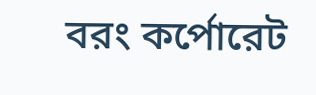বরং কর্পোরেট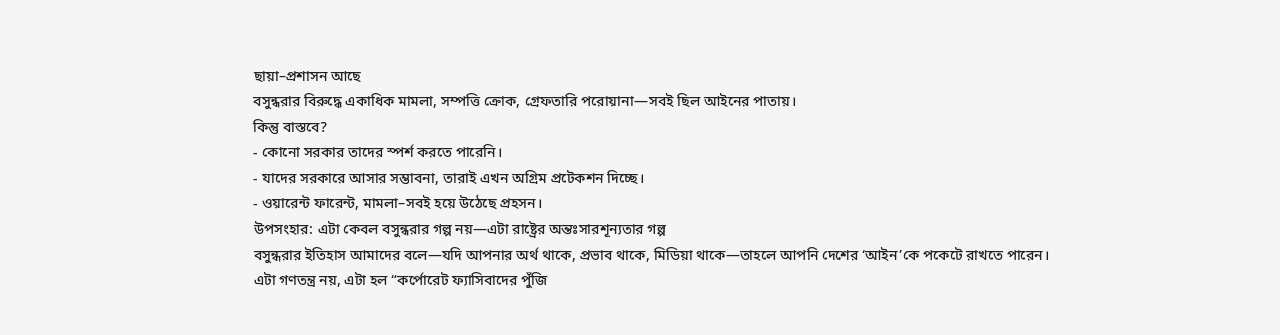ছায়া–প্রশাসন আছে
বসুন্ধরার বিরুদ্ধে একাধিক মামলা, সম্পত্তি ক্রোক, গ্রেফতারি পরোয়ানা—সবই ছিল আইনের পাতায়।
কিন্তু বাস্তবে?
- কোনো সরকার তাদের স্পর্শ করতে পারেনি।
- যাদের সরকারে আসার সম্ভাবনা, তারাই এখন অগ্রিম প্রটেকশন দিচ্ছে।
- ওয়ারেন্ট ফারেন্ট, মামলা–সবই হয়ে উঠেছে প্রহসন।
উপসংহার: এটা কেবল বসুন্ধরার গল্প নয়—এটা রাষ্ট্রের অন্তঃসারশূন্যতার গল্প
বসুন্ধরার ইতিহাস আমাদের বলে—যদি আপনার অর্থ থাকে, প্রভাব থাকে, মিডিয়া থাকে—তাহলে আপনি দেশের ‘আইন’কে পকেটে রাখতে পারেন।
এটা গণতন্ত্র নয়, এটা হল “কর্পোরেট ফ্যাসিবাদের পুঁজি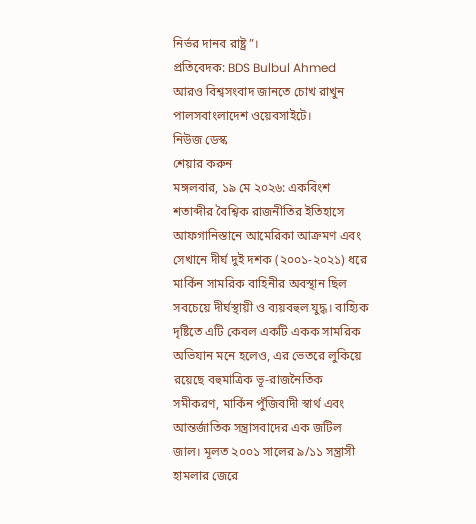নির্ভর দানব রাষ্ট্র”।
প্রতিবেদক: BDS Bulbul Ahmed
আরও বিশ্বসংবাদ জানতে চোখ রাখুন পালসবাংলাদেশ ওয়েবসাইটে।
নিউজ ডেস্ক
শেয়ার করুন
মঙ্গলবার, ১৯ মে ২০২৬: একবিংশ শতাব্দীর বৈশ্বিক রাজনীতির ইতিহাসে আফগানিস্তানে আমেরিকা আক্রমণ এবং সেখানে দীর্ঘ দুই দশক (২০০১-২০২১) ধরে মার্কিন সামরিক বাহিনীর অবস্থান ছিল সবচেয়ে দীর্ঘস্থায়ী ও ব্যয়বহুল যুদ্ধ। বাহ্যিক দৃষ্টিতে এটি কেবল একটি একক সামরিক অভিযান মনে হলেও, এর ভেতরে লুকিয়ে রয়েছে বহুমাত্রিক ভূ-রাজনৈতিক সমীকরণ, মার্কিন পুঁজিবাদী স্বার্থ এবং আন্তর্জাতিক সন্ত্রাসবাদের এক জটিল জাল। মূলত ২০০১ সালের ৯/১১ সন্ত্রাসী হামলার জেরে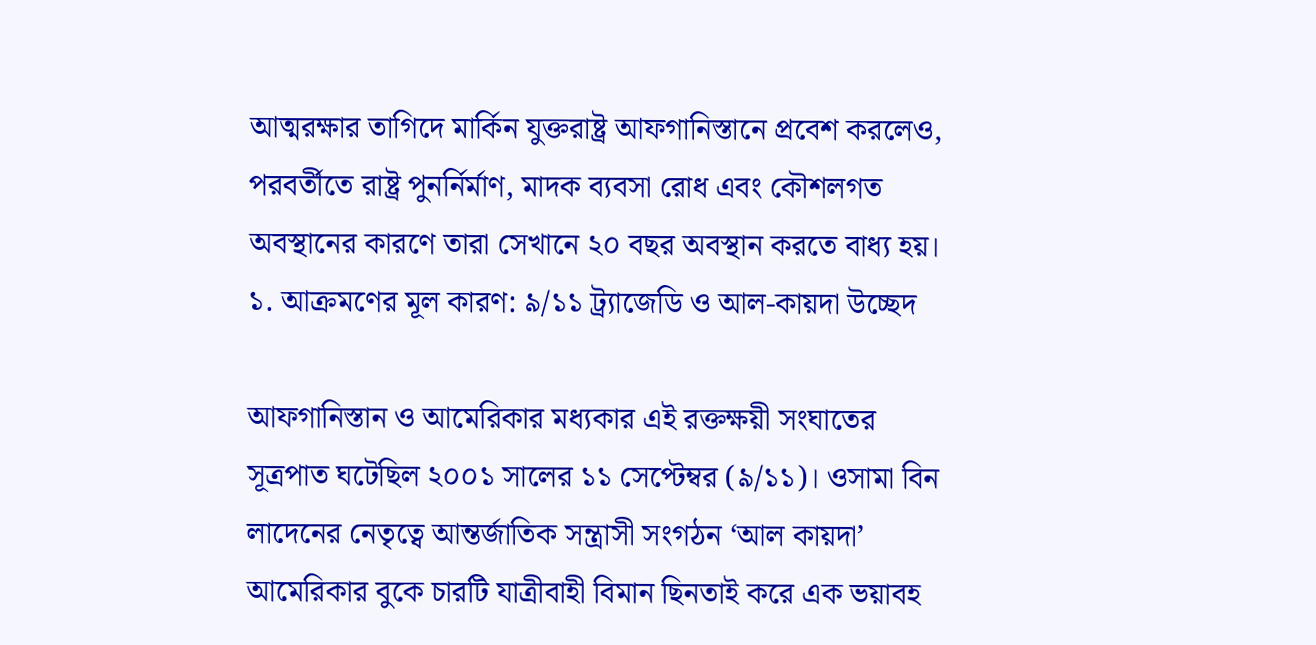আত্মরক্ষার তাগিদে মার্কিন যুক্তরাষ্ট্র আফগানিস্তানে প্রবেশ করলেও, পরবর্তীতে রাষ্ট্র পুনর্নির্মাণ, মাদক ব্যবসা রোধ এবং কৌশলগত অবস্থানের কারণে তারা সেখানে ২০ বছর অবস্থান করতে বাধ্য হয়।
১. আক্রমণের মূল কারণ: ৯/১১ ট্র্যাজেডি ও আল-কায়দা উচ্ছেদ

আফগানিস্তান ও আমেরিকার মধ্যকার এই রক্তক্ষয়ী সংঘাতের সূত্রপাত ঘটেছিল ২০০১ সালের ১১ সেপ্টেম্বর (৯/১১)। ওসামা বিন লাদেনের নেতৃত্বে আন্তর্জাতিক সন্ত্রাসী সংগঠন ‘আল কায়দা’ আমেরিকার বুকে চারটি যাত্রীবাহী বিমান ছিনতাই করে এক ভয়াবহ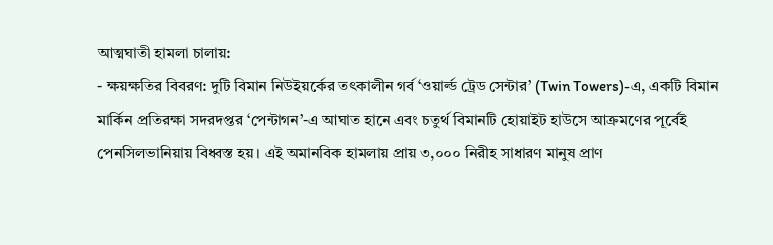আত্মঘাতী হামলা চালায়:
- ক্ষয়ক্ষতির বিবরণ: দুটি বিমান নিউইয়র্কের তৎকালীন গর্ব ‘ওয়ার্ল্ড ট্রেড সেন্টার’ (Twin Towers)-এ, একটি বিমান মার্কিন প্রতিরক্ষা সদরদপ্তর ‘পেন্টাগন’-এ আঘাত হানে এবং চতুর্থ বিমানটি হোয়াইট হাউসে আক্রমণের পূর্বেই পেনসিলভানিয়ায় বিধ্বস্ত হয়। এই অমানবিক হামলায় প্রায় ৩,০০০ নিরীহ সাধারণ মানুষ প্রাণ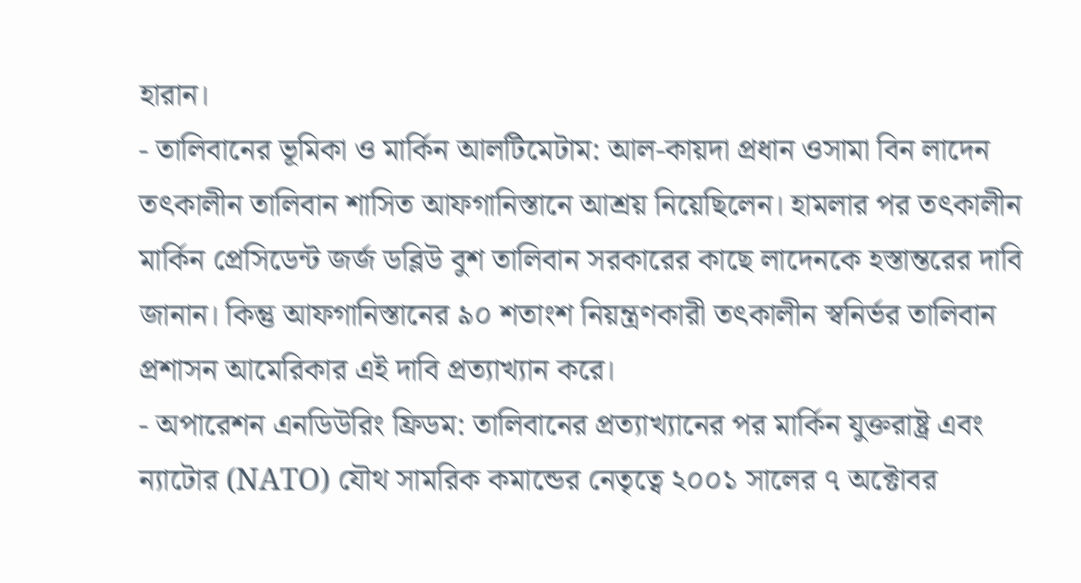হারান।
- তালিবানের ভূমিকা ও মার্কিন আলটিমেটাম: আল-কায়দা প্রধান ওসামা বিন লাদেন তৎকালীন তালিবান শাসিত আফগানিস্তানে আশ্রয় নিয়েছিলেন। হামলার পর তৎকালীন মার্কিন প্রেসিডেন্ট জর্জ ডব্লিউ বুশ তালিবান সরকারের কাছে লাদেনকে হস্তান্তরের দাবি জানান। কিন্তু আফগানিস্তানের ৯০ শতাংশ নিয়ন্ত্রণকারী তৎকালীন স্বনির্ভর তালিবান প্রশাসন আমেরিকার এই দাবি প্রত্যাখ্যান করে।
- অপারেশন এনডিউরিং ফ্রিডম: তালিবানের প্রত্যাখ্যানের পর মার্কিন যুক্তরাষ্ট্র এবং ন্যাটোর (NATO) যৌথ সামরিক কমান্ডের নেতৃত্বে ২০০১ সালের ৭ অক্টোবর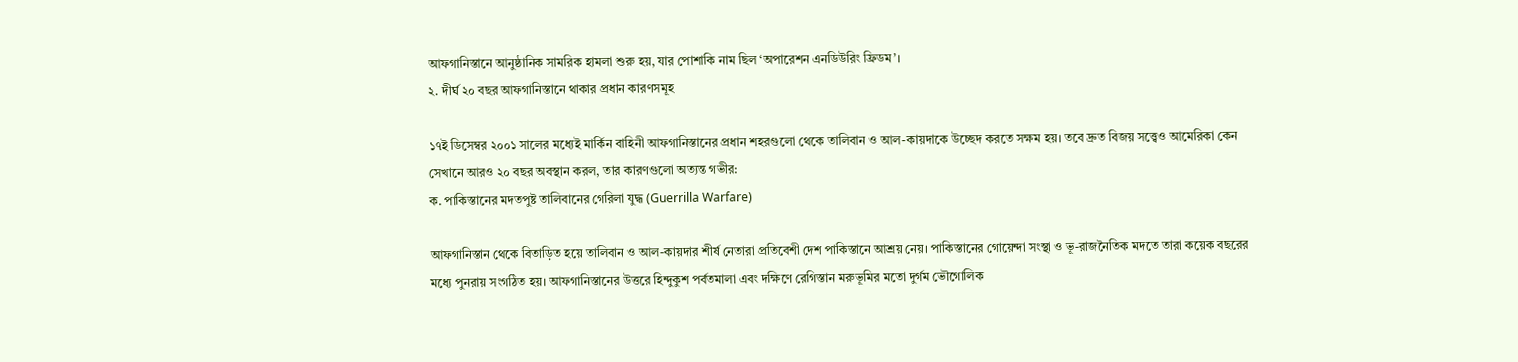আফগানিস্তানে আনুষ্ঠানিক সামরিক হামলা শুরু হয়, যার পোশাকি নাম ছিল ‘অপারেশন এনডিউরিং ফ্রিডম’।
২. দীর্ঘ ২০ বছর আফগানিস্তানে থাকার প্রধান কারণসমূহ

১৭ই ডিসেম্বর ২০০১ সালের মধ্যেই মার্কিন বাহিনী আফগানিস্তানের প্রধান শহরগুলো থেকে তালিবান ও আল-কায়দাকে উচ্ছেদ করতে সক্ষম হয়। তবে দ্রুত বিজয় সত্ত্বেও আমেরিকা কেন সেখানে আরও ২০ বছর অবস্থান করল, তার কারণগুলো অত্যন্ত গভীর:
ক. পাকিস্তানের মদতপুষ্ট তালিবানের গেরিলা যুদ্ধ (Guerrilla Warfare)

আফগানিস্তান থেকে বিতাড়িত হয়ে তালিবান ও আল-কায়দার শীর্ষ নেতারা প্রতিবেশী দেশ পাকিস্তানে আশ্রয় নেয়। পাকিস্তানের গোয়েন্দা সংস্থা ও ভূ-রাজনৈতিক মদতে তারা কয়েক বছরের মধ্যে পুনরায় সংগঠিত হয়। আফগানিস্তানের উত্তরে হিন্দুকুশ পর্বতমালা এবং দক্ষিণে রেগিস্তান মরুভূমির মতো দুর্গম ভৌগোলিক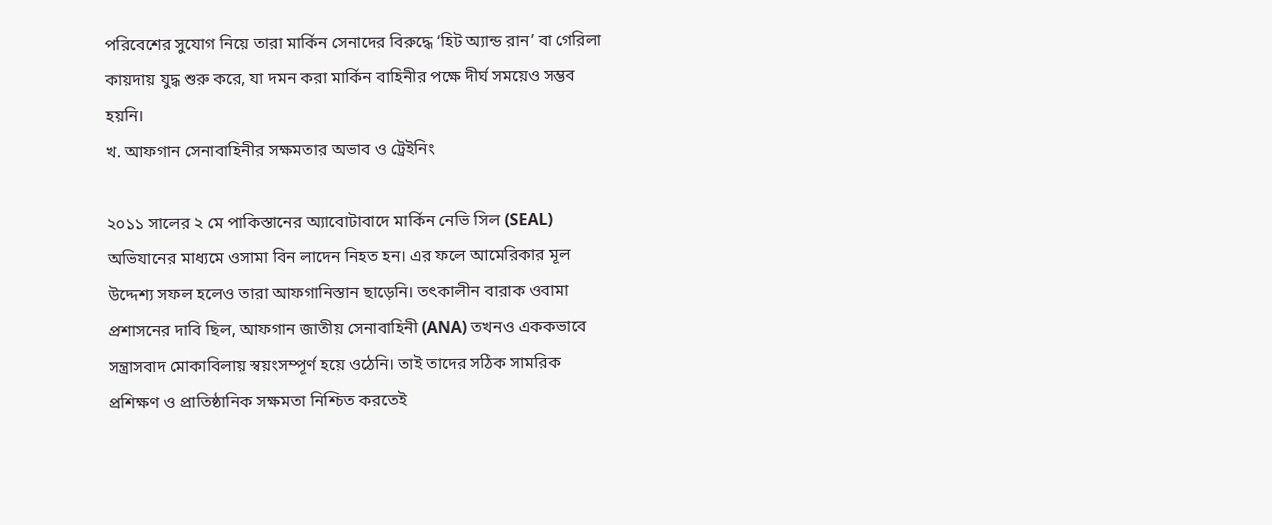পরিবেশের সুযোগ নিয়ে তারা মার্কিন সেনাদের বিরুদ্ধে ‘হিট অ্যান্ড রান’ বা গেরিলা কায়দায় যুদ্ধ শুরু করে, যা দমন করা মার্কিন বাহিনীর পক্ষে দীর্ঘ সময়েও সম্ভব হয়নি।
খ. আফগান সেনাবাহিনীর সক্ষমতার অভাব ও ট্রেইনিং

২০১১ সালের ২ মে পাকিস্তানের অ্যাবোটাবাদে মার্কিন নেভি সিল (SEAL) অভিযানের মাধ্যমে ওসামা বিন লাদেন নিহত হন। এর ফলে আমেরিকার মূল উদ্দেশ্য সফল হলেও তারা আফগানিস্তান ছাড়েনি। তৎকালীন বারাক ওবামা প্রশাসনের দাবি ছিল, আফগান জাতীয় সেনাবাহিনী (ANA) তখনও এককভাবে সন্ত্রাসবাদ মোকাবিলায় স্বয়ংসম্পূর্ণ হয়ে ওঠেনি। তাই তাদের সঠিক সামরিক প্রশিক্ষণ ও প্রাতিষ্ঠানিক সক্ষমতা নিশ্চিত করতেই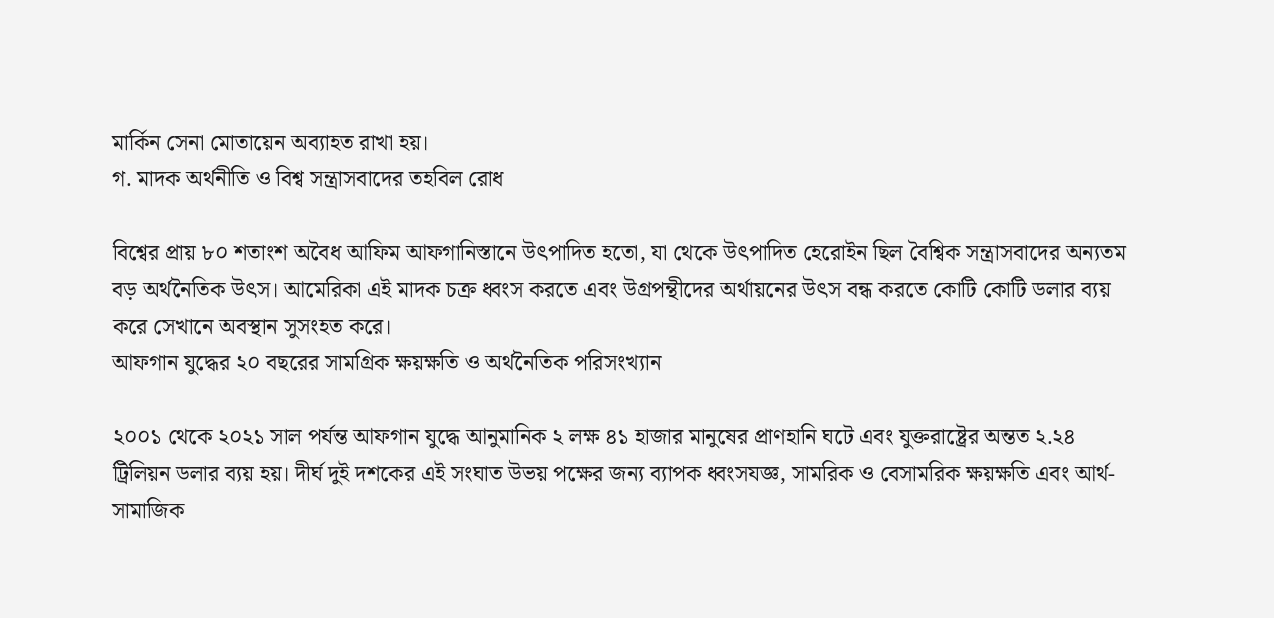মার্কিন সেনা মোতায়েন অব্যাহত রাখা হয়।
গ. মাদক অর্থনীতি ও বিশ্ব সন্ত্রাসবাদের তহবিল রোধ

বিশ্বের প্রায় ৮০ শতাংশ অবৈধ আফিম আফগানিস্তানে উৎপাদিত হতো, যা থেকে উৎপাদিত হেরোইন ছিল বৈশ্বিক সন্ত্রাসবাদের অন্যতম বড় অর্থনৈতিক উৎস। আমেরিকা এই মাদক চক্র ধ্বংস করতে এবং উগ্রপন্থীদের অর্থায়নের উৎস বন্ধ করতে কোটি কোটি ডলার ব্যয় করে সেখানে অবস্থান সুসংহত করে।
আফগান যুদ্ধের ২০ বছরের সামগ্রিক ক্ষয়ক্ষতি ও অর্থনৈতিক পরিসংখ্যান

২০০১ থেকে ২০২১ সাল পর্যন্ত আফগান যুদ্ধে আনুমানিক ২ লক্ষ ৪১ হাজার মানুষের প্রাণহানি ঘটে এবং যুক্তরাষ্ট্রের অন্তত ২.২৪ ট্রিলিয়ন ডলার ব্যয় হয়। দীর্ঘ দুই দশকের এই সংঘাত উভয় পক্ষের জন্য ব্যাপক ধ্বংসযজ্ঞ, সামরিক ও বেসামরিক ক্ষয়ক্ষতি এবং আর্থ-সামাজিক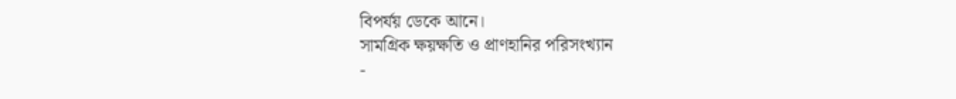বিপর্যয় ডেকে আনে।
সামগ্রিক ক্ষয়ক্ষতি ও প্রাণহানির পরিসংখ্যান
-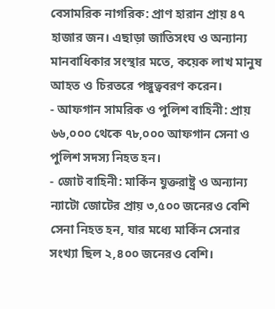বেসামরিক নাগরিক: প্রাণ হারান প্রায় ৪৭ হাজার জন। এছাড়া জাতিসংঘ ও অন্যান্য মানবাধিকার সংস্থার মতে, কয়েক লাখ মানুষ আহত ও চিরতরে পঙ্গুত্ববরণ করেন।
- আফগান সামরিক ও পুলিশ বাহিনী: প্রায় ৬৬,০০০ থেকে ৭৮,০০০ আফগান সেনা ও পুলিশ সদস্য নিহত হন।
- জোট বাহিনী: মার্কিন যুক্তরাষ্ট্র ও অন্যান্য ন্যাটো জোটের প্রায় ৩,৫০০ জনেরও বেশি সেনা নিহত হন, যার মধ্যে মার্কিন সেনার সংখ্যা ছিল ২,৪০০ জনেরও বেশি।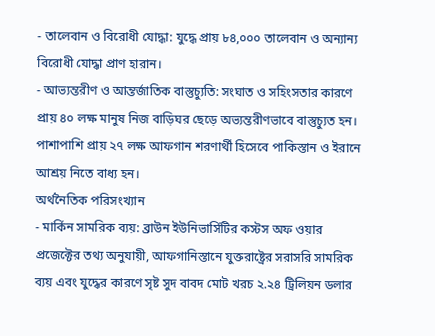- তালেবান ও বিরোধী যোদ্ধা: যুদ্ধে প্রায় ৮৪,০০০ তালেবান ও অন্যান্য বিরোধী যোদ্ধা প্রাণ হারান।
- আভ্যন্তরীণ ও আন্তর্জাতিক বাস্তুচ্যুতি: সংঘাত ও সহিংসতার কারণে প্রায় ৪০ লক্ষ মানুষ নিজ বাড়িঘর ছেড়ে অভ্যন্তরীণভাবে বাস্তুচ্যুত হন। পাশাপাশি প্রায় ২৭ লক্ষ আফগান শরণার্থী হিসেবে পাকিস্তান ও ইরানে আশ্রয় নিতে বাধ্য হন।
অর্থনৈতিক পরিসংখ্যান
- মার্কিন সামরিক ব্যয়: ব্রাউন ইউনিভার্সিটির কস্টস অফ ওয়ার প্রজেক্টের তথ্য অনুযায়ী, আফগানিস্তানে যুক্তরাষ্ট্রের সরাসরি সামরিক ব্যয় এবং যুদ্ধের কারণে সৃষ্ট সুদ বাবদ মোট খরচ ২.২৪ ট্রিলিয়ন ডলার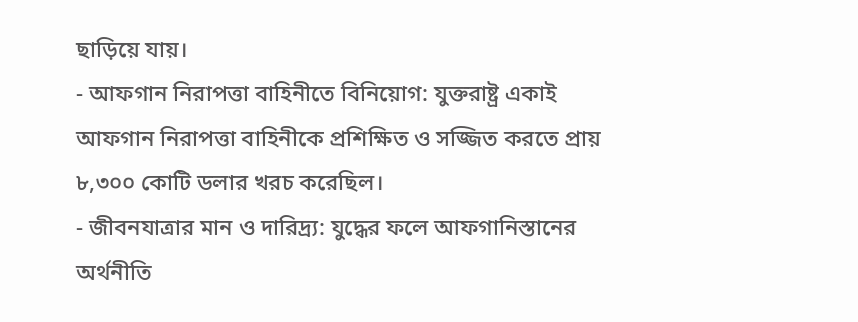ছাড়িয়ে যায়।
- আফগান নিরাপত্তা বাহিনীতে বিনিয়োগ: যুক্তরাষ্ট্র একাই আফগান নিরাপত্তা বাহিনীকে প্রশিক্ষিত ও সজ্জিত করতে প্রায় ৮,৩০০ কোটি ডলার খরচ করেছিল।
- জীবনযাত্রার মান ও দারিদ্র্য: যুদ্ধের ফলে আফগানিস্তানের অর্থনীতি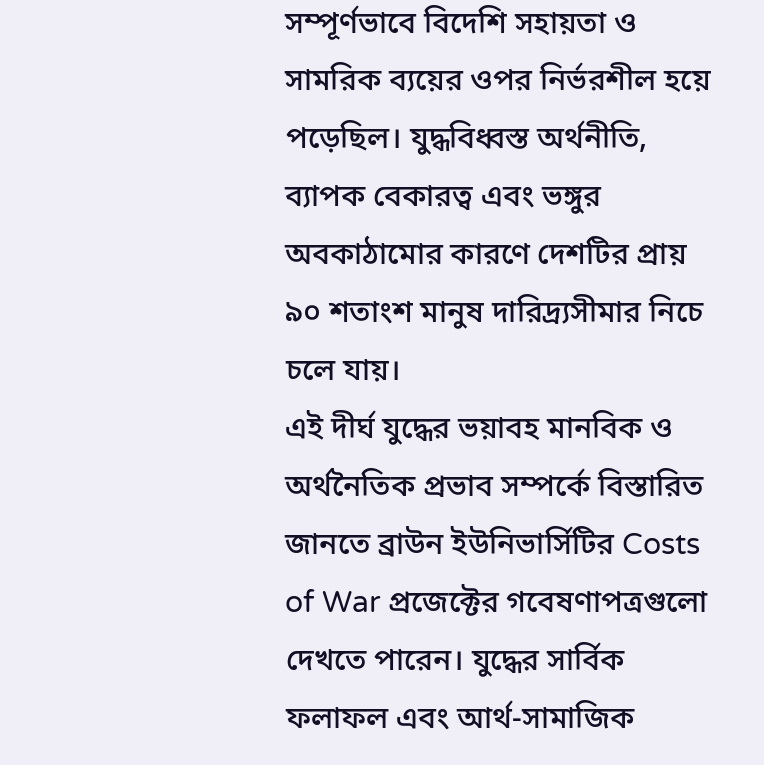সম্পূর্ণভাবে বিদেশি সহায়তা ও সামরিক ব্যয়ের ওপর নির্ভরশীল হয়ে পড়েছিল। যুদ্ধবিধ্বস্ত অর্থনীতি, ব্যাপক বেকারত্ব এবং ভঙ্গুর অবকাঠামোর কারণে দেশটির প্রায় ৯০ শতাংশ মানুষ দারিদ্র্যসীমার নিচে চলে যায়।
এই দীর্ঘ যুদ্ধের ভয়াবহ মানবিক ও অর্থনৈতিক প্রভাব সম্পর্কে বিস্তারিত জানতে ব্রাউন ইউনিভার্সিটির Costs of War প্রজেক্টের গবেষণাপত্রগুলো দেখতে পারেন। যুদ্ধের সার্বিক ফলাফল এবং আর্থ-সামাজিক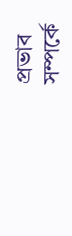প্রভাব সম্পর্কে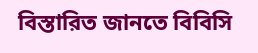বিস্তারিত জানতে বিবিসি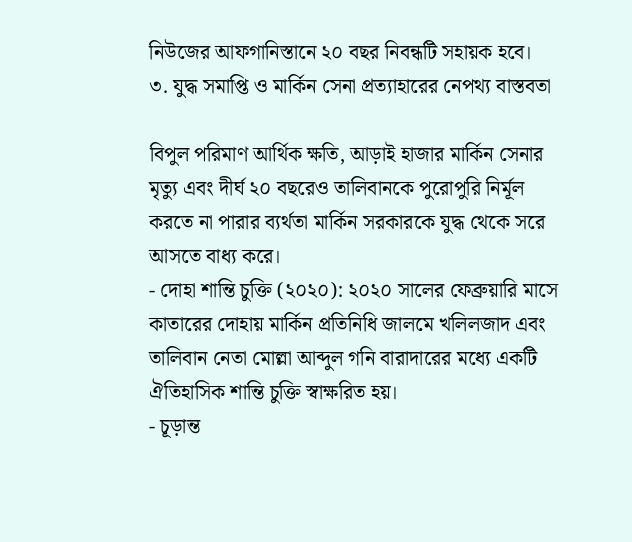নিউজের আফগানিস্তানে ২০ বছর নিবন্ধটি সহায়ক হবে।
৩. যুদ্ধ সমাপ্তি ও মার্কিন সেনা প্রত্যাহারের নেপথ্য বাস্তবতা

বিপুল পরিমাণ আর্থিক ক্ষতি, আড়াই হাজার মার্কিন সেনার মৃত্যু এবং দীর্ঘ ২০ বছরেও তালিবানকে পুরোপুরি নির্মূল করতে না পারার ব্যর্থতা মার্কিন সরকারকে যুদ্ধ থেকে সরে আসতে বাধ্য করে।
- দোহা শান্তি চুক্তি (২০২০): ২০২০ সালের ফেব্রুয়ারি মাসে কাতারের দোহায় মার্কিন প্রতিনিধি জালমে খলিলজাদ এবং তালিবান নেতা মোল্লা আব্দুল গনি বারাদারের মধ্যে একটি ঐতিহাসিক শান্তি চুক্তি স্বাক্ষরিত হয়।
- চূড়ান্ত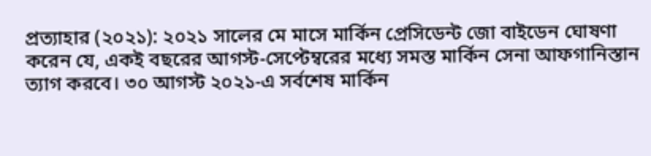প্রত্যাহার (২০২১): ২০২১ সালের মে মাসে মার্কিন প্রেসিডেন্ট জো বাইডেন ঘোষণা করেন যে, একই বছরের আগস্ট-সেপ্টেম্বরের মধ্যে সমস্ত মার্কিন সেনা আফগানিস্তান ত্যাগ করবে। ৩০ আগস্ট ২০২১-এ সর্বশেষ মার্কিন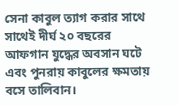সেনা কাবুল ত্যাগ করার সাথে সাথেই দীর্ঘ ২০ বছরের আফগান যুদ্ধের অবসান ঘটে এবং পুনরায় কাবুলের ক্ষমতায় বসে তালিবান।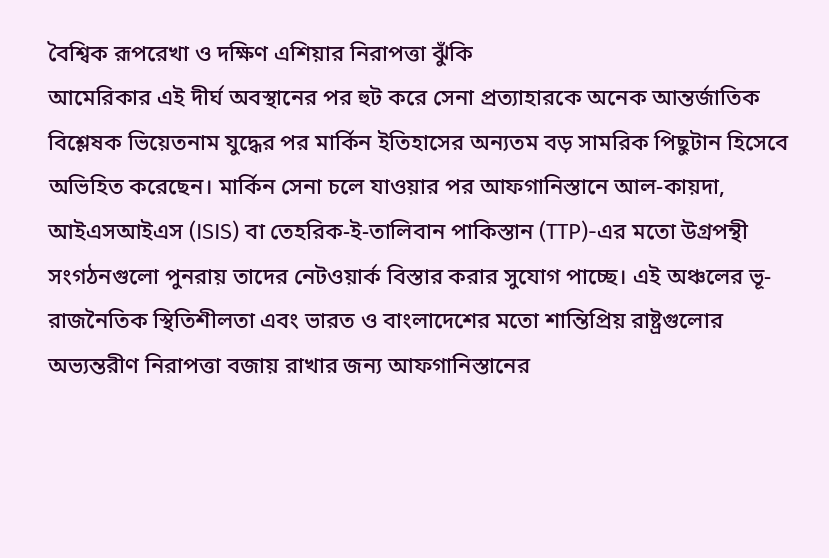বৈশ্বিক রূপরেখা ও দক্ষিণ এশিয়ার নিরাপত্তা ঝুঁকি
আমেরিকার এই দীর্ঘ অবস্থানের পর হুট করে সেনা প্রত্যাহারকে অনেক আন্তর্জাতিক বিশ্লেষক ভিয়েতনাম যুদ্ধের পর মার্কিন ইতিহাসের অন্যতম বড় সামরিক পিছুটান হিসেবে অভিহিত করেছেন। মার্কিন সেনা চলে যাওয়ার পর আফগানিস্তানে আল-কায়দা, আইএসআইএস (ISIS) বা তেহরিক-ই-তালিবান পাকিস্তান (TTP)-এর মতো উগ্রপন্থী সংগঠনগুলো পুনরায় তাদের নেটওয়ার্ক বিস্তার করার সুযোগ পাচ্ছে। এই অঞ্চলের ভূ-রাজনৈতিক স্থিতিশীলতা এবং ভারত ও বাংলাদেশের মতো শান্তিপ্রিয় রাষ্ট্রগুলোর অভ্যন্তরীণ নিরাপত্তা বজায় রাখার জন্য আফগানিস্তানের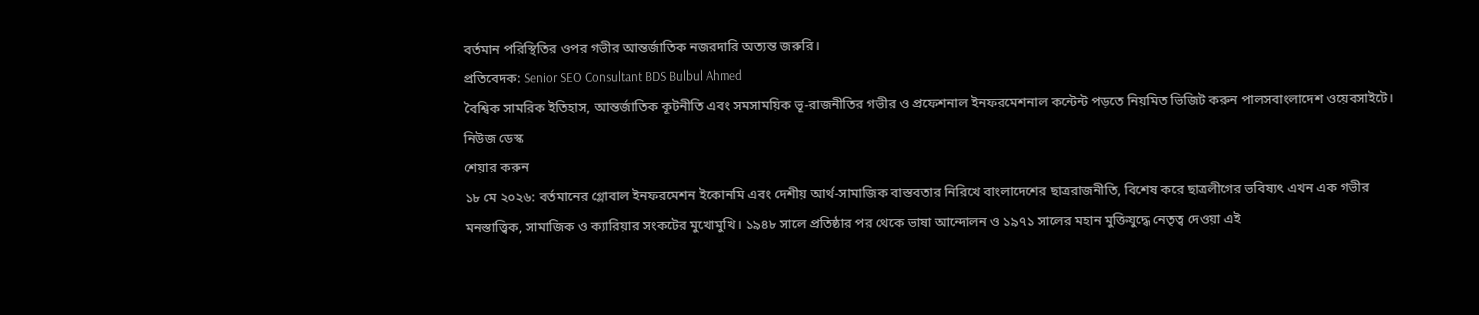বর্তমান পরিস্থিতির ওপর গভীর আন্তর্জাতিক নজরদারি অত্যন্ত জরুরি।
প্রতিবেদক: Senior SEO Consultant BDS Bulbul Ahmed
বৈশ্বিক সামরিক ইতিহাস, আন্তর্জাতিক কূটনীতি এবং সমসাময়িক ভূ-রাজনীতির গভীর ও প্রফেশনাল ইনফরমেশনাল কন্টেন্ট পড়তে নিয়মিত ভিজিট করুন পালসবাংলাদেশ ওয়েবসাইটে।
নিউজ ডেস্ক
শেয়ার করুন
১৮ মে ২০২৬: বর্তমানের গ্লোবাল ইনফরমেশন ইকোনমি এবং দেশীয় আর্থ-সামাজিক বাস্তবতার নিরিখে বাংলাদেশের ছাত্ররাজনীতি, বিশেষ করে ছাত্রলীগের ভবিষ্যৎ এখন এক গভীর মনস্তাত্ত্বিক, সামাজিক ও ক্যারিয়ার সংকটের মুখোমুখি। ১৯৪৮ সালে প্রতিষ্ঠার পর থেকে ভাষা আন্দোলন ও ১৯৭১ সালের মহান মুক্তিযুদ্ধে নেতৃত্ব দেওয়া এই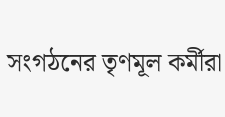সংগঠনের তৃণমূল কর্মীরা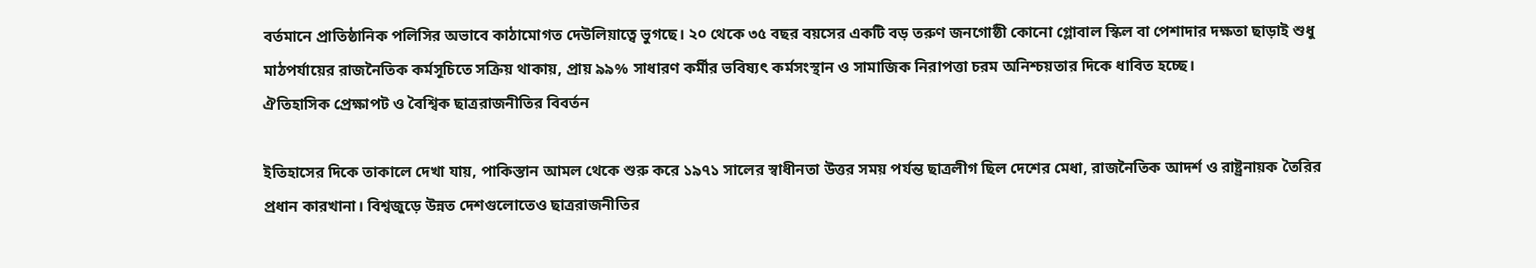বর্তমানে প্রাতিষ্ঠানিক পলিসির অভাবে কাঠামোগত দেউলিয়াত্বে ভুগছে। ২০ থেকে ৩৫ বছর বয়সের একটি বড় তরুণ জনগোষ্ঠী কোনো গ্লোবাল স্কিল বা পেশাদার দক্ষতা ছাড়াই শুধু মাঠপর্যায়ের রাজনৈতিক কর্মসূচিতে সক্রিয় থাকায়, প্রায় ৯৯% সাধারণ কর্মীর ভবিষ্যৎ কর্মসংস্থান ও সামাজিক নিরাপত্তা চরম অনিশ্চয়তার দিকে ধাবিত হচ্ছে।
ঐতিহাসিক প্রেক্ষাপট ও বৈশ্বিক ছাত্ররাজনীতির বিবর্তন

ইতিহাসের দিকে তাকালে দেখা যায়, পাকিস্তান আমল থেকে শুরু করে ১৯৭১ সালের স্বাধীনতা উত্তর সময় পর্যন্ত ছাত্রলীগ ছিল দেশের মেধা, রাজনৈতিক আদর্শ ও রাষ্ট্রনায়ক তৈরির প্রধান কারখানা। বিশ্বজুড়ে উন্নত দেশগুলোতেও ছাত্ররাজনীতির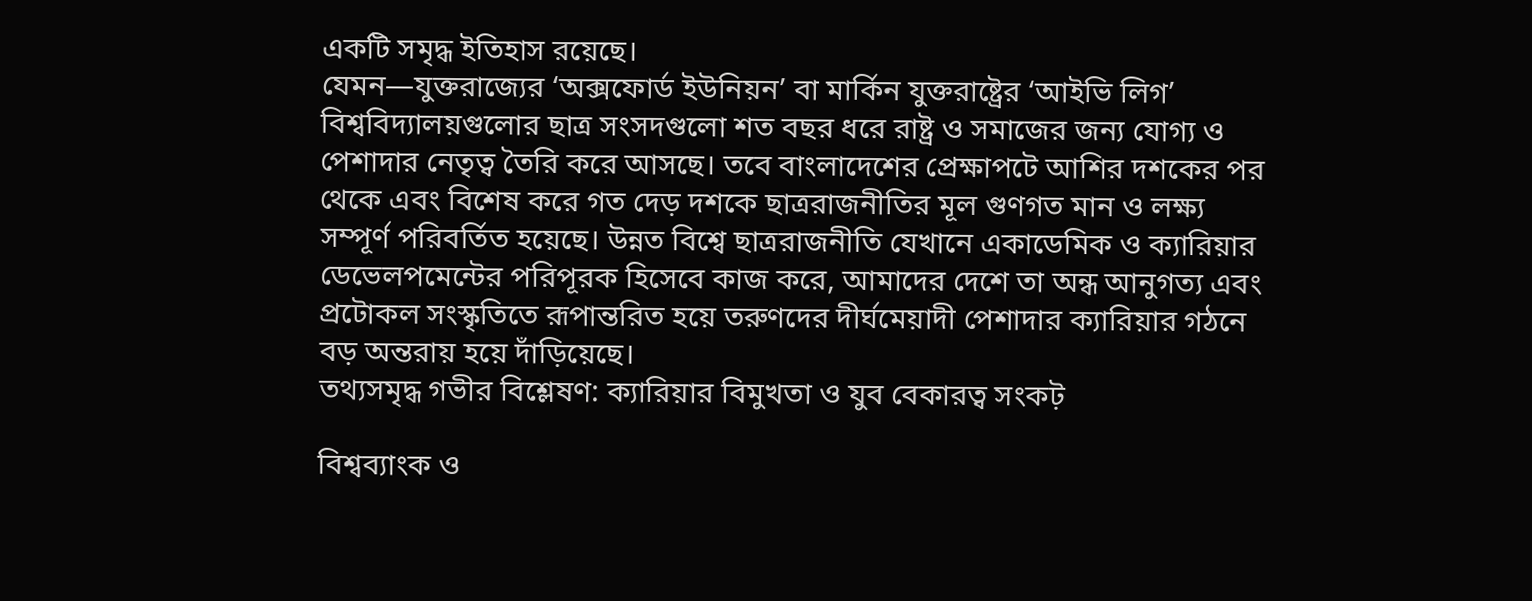একটি সমৃদ্ধ ইতিহাস রয়েছে।
যেমন—যুক্তরাজ্যের ‘অক্সফোর্ড ইউনিয়ন’ বা মার্কিন যুক্তরাষ্ট্রের ‘আইভি লিগ’ বিশ্ববিদ্যালয়গুলোর ছাত্র সংসদগুলো শত বছর ধরে রাষ্ট্র ও সমাজের জন্য যোগ্য ও পেশাদার নেতৃত্ব তৈরি করে আসছে। তবে বাংলাদেশের প্রেক্ষাপটে আশির দশকের পর থেকে এবং বিশেষ করে গত দেড় দশকে ছাত্ররাজনীতির মূল গুণগত মান ও লক্ষ্য সম্পূর্ণ পরিবর্তিত হয়েছে। উন্নত বিশ্বে ছাত্ররাজনীতি যেখানে একাডেমিক ও ক্যারিয়ার ডেভেলপমেন্টের পরিপূরক হিসেবে কাজ করে, আমাদের দেশে তা অন্ধ আনুগত্য এবং প্রটোকল সংস্কৃতিতে রূপান্তরিত হয়ে তরুণদের দীর্ঘমেয়াদী পেশাদার ক্যারিয়ার গঠনে বড় অন্তরায় হয়ে দাঁড়িয়েছে।
তথ্যসমৃদ্ধ গভীর বিশ্লেষণ: ক্যারিয়ার বিমুখতা ও যুব বেকারত্ব সংকট়

বিশ্বব্যাংক ও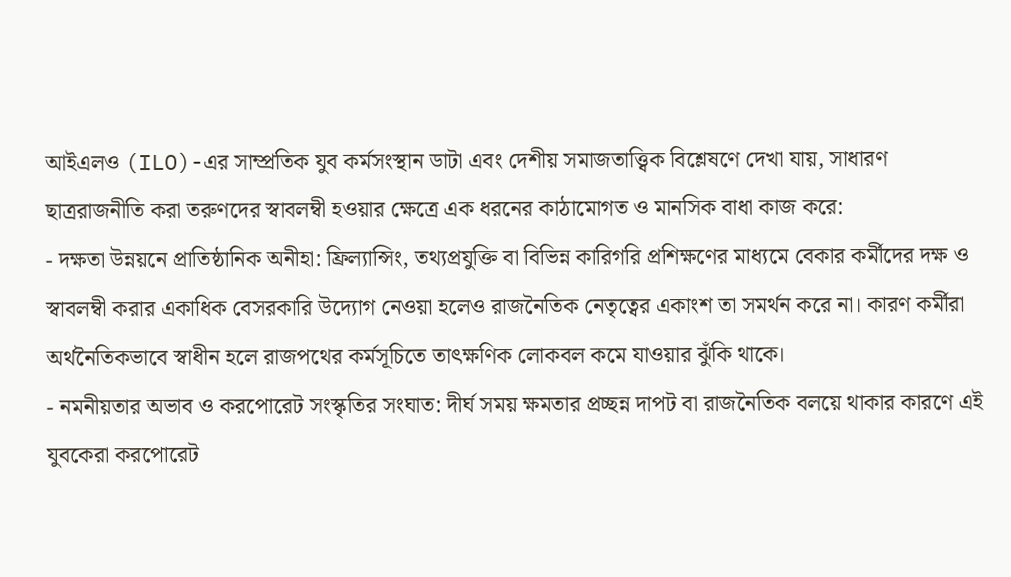আইএলও (ILO)-এর সাম্প্রতিক যুব কর্মসংস্থান ডাটা এবং দেশীয় সমাজতাত্ত্বিক বিশ্লেষণে দেখা যায়, সাধারণ ছাত্ররাজনীতি করা তরুণদের স্বাবলম্বী হওয়ার ক্ষেত্রে এক ধরনের কাঠামোগত ও মানসিক বাধা কাজ করে:
- দক্ষতা উন্নয়নে প্রাতিষ্ঠানিক অনীহা: ফ্রিল্যান্সিং, তথ্যপ্রযুক্তি বা বিভিন্ন কারিগরি প্রশিক্ষণের মাধ্যমে বেকার কর্মীদের দক্ষ ও স্বাবলম্বী করার একাধিক বেসরকারি উদ্যোগ নেওয়া হলেও রাজনৈতিক নেতৃত্বের একাংশ তা সমর্থন করে না। কারণ কর্মীরা অর্থনৈতিকভাবে স্বাধীন হলে রাজপথের কর্মসূচিতে তাৎক্ষণিক লোকবল কমে যাওয়ার ঝুঁকি থাকে।
- নমনীয়তার অভাব ও করপোরেট সংস্কৃতির সংঘাত: দীর্ঘ সময় ক্ষমতার প্রচ্ছন্ন দাপট বা রাজনৈতিক বলয়ে থাকার কারণে এই যুবকেরা করপোরেট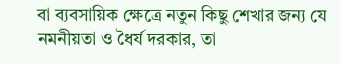বা ব্যবসায়িক ক্ষেত্রে নতুন কিছু শেখার জন্য যে নমনীয়তা ও ধৈর্য দরকার, তা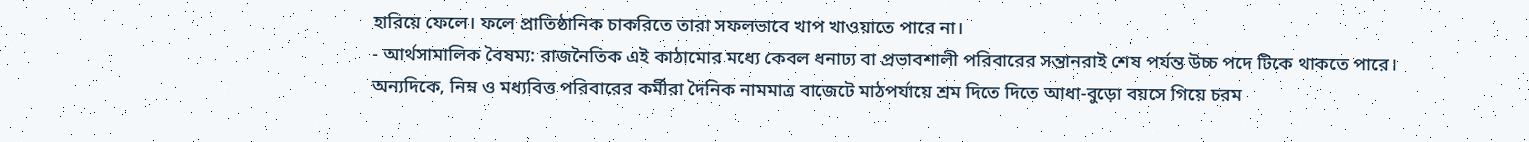হারিয়ে ফেলে। ফলে প্রাতিষ্ঠানিক চাকরিতে তারা সফলভাবে খাপ খাওয়াতে পারে না।
- আর্থসামালিক বৈষম্য: রাজনৈতিক এই কাঠামোর মধ্যে কেবল ধনাঢ্য বা প্রভাবশালী পরিবারের সন্তানরাই শেষ পর্যন্ত উচ্চ পদে টিকে থাকতে পারে। অন্যদিকে, নিম্ন ও মধ্যবিত্ত পরিবারের কর্মীরা দৈনিক নামমাত্র বাজেটে মাঠপর্যায়ে শ্রম দিতে দিতে আধা-বুড়ো বয়সে গিয়ে চরম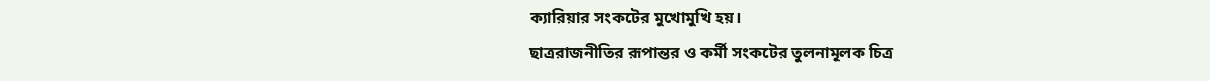ক্যারিয়ার সংকটের মুখোমুখি হয়।
ছাত্ররাজনীতির রূপান্তর ও কর্মী সংকটের তুলনামূলক চিত্র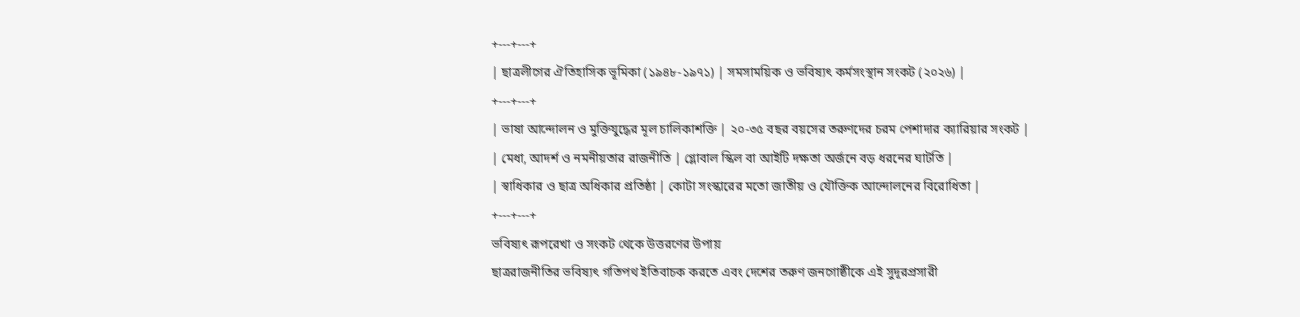+---+---+
| ছাত্রলীগের ঐতিহাসিক ভূমিকা (১৯৪৮-১৯৭১) | সমসাময়িক ও ভবিষ্যৎ কর্মসংস্থান সংকট (২০২৬) |
+---+---+
| ভাষা আন্দোলন ও মুক্তিযুদ্ধের মূল চালিকাশক্তি | ২০-৩৫ বছর বয়সের তরুণদের চরম পেশাদার ক্যারিয়ার সংকট |
| মেধা, আদর্শ ও নমনীয়তার রাজনীতি | গ্লোবাল স্কিল বা আইটি দক্ষতা অর্জনে বড় ধরনের ঘাটতি |
| স্বাধিকার ও ছাত্র অধিকার প্রতিষ্ঠা | কোটা সংস্কারের মতো জাতীয় ও যৌক্তিক আন্দোলনের বিরোধিতা |
+---+---+
ভবিষ্যৎ রূপরেখা ও সংকট থেকে উত্তরণের উপায়
ছাত্ররাজনীতির ভবিষ্যৎ গতিপথ ইতিবাচক করতে এবং দেশের তরুণ জনগোষ্ঠীকে এই সুদূরপ্রসারী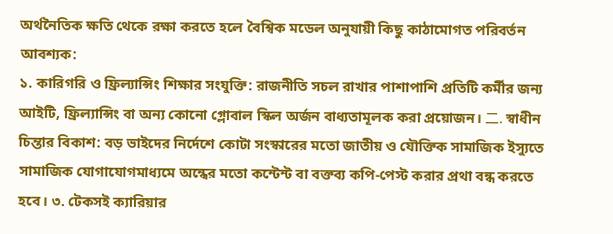অর্থনৈতিক ক্ষতি থেকে রক্ষা করতে হলে বৈশ্বিক মডেল অনুযায়ী কিছু কাঠামোগত পরিবর্তন আবশ্যক:
১. কারিগরি ও ফ্রিল্যান্সিং শিক্ষার সংযুক্তি: রাজনীতি সচল রাখার পাশাপাশি প্রতিটি কর্মীর জন্য আইটি, ফ্রিল্যান্সিং বা অন্য কোনো গ্লোবাল স্কিল অর্জন বাধ্যতামূলক করা প্রয়োজন। 二. স্বাধীন চিন্তার বিকাশ: বড় ভাইদের নির্দেশে কোটা সংস্কারের মতো জাতীয় ও যৌক্তিক সামাজিক ইস্যুতে সামাজিক যোগাযোগমাধ্যমে অন্ধের মতো কন্টেন্ট বা বক্তব্য কপি-পেস্ট করার প্রথা বন্ধ করতে হবে। ৩. টেকসই ক্যারিয়ার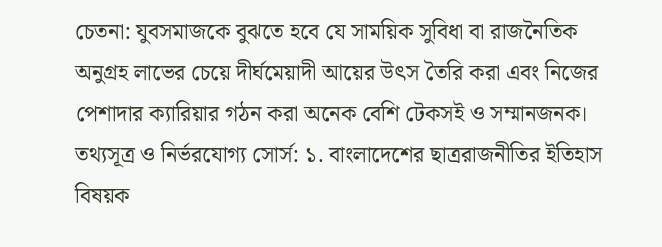চেতনা: যুবসমাজকে বুঝতে হবে যে সাময়িক সুবিধা বা রাজনৈতিক অনুগ্রহ লাভের চেয়ে দীর্ঘমেয়াদী আয়ের উৎস তৈরি করা এবং নিজের পেশাদার ক্যারিয়ার গঠন করা অনেক বেশি টেকসই ও সম্মানজনক।
তথ্যসূত্র ও নির্ভরযোগ্য সোর্স: ১. বাংলাদেশের ছাত্ররাজনীতির ইতিহাস বিষয়ক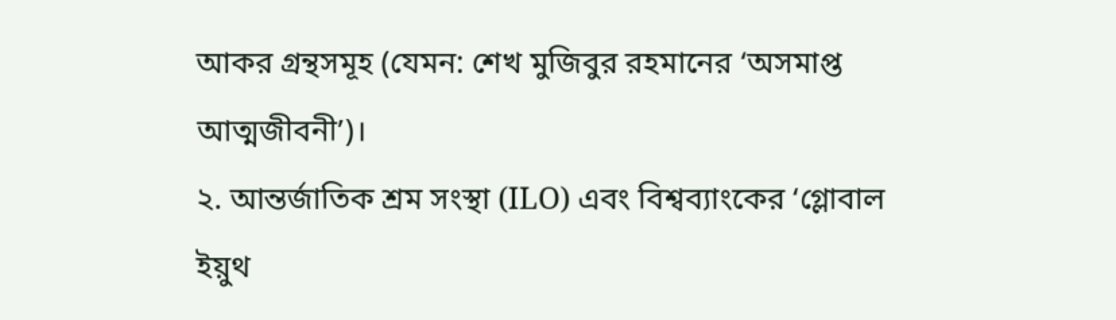আকর গ্রন্থসমূহ (যেমন: শেখ মুজিবুর রহমানের ‘অসমাপ্ত আত্মজীবনী’)।
২. আন্তর্জাতিক শ্রম সংস্থা (ILO) এবং বিশ্বব্যাংকের ‘গ্লোবাল ইয়ুথ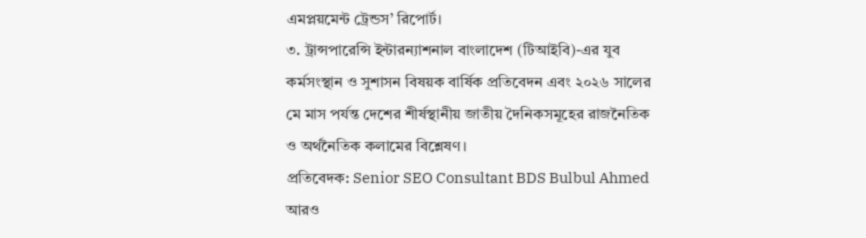এমপ্লয়মেন্ট ট্রেন্ডস’ রিপোর্ট।
৩. ট্রান্সপারেন্সি ইন্টারন্যাশনাল বাংলাদেশ (টিআইবি)-এর যুব কর্মসংস্থান ও সুশাসন বিষয়ক বার্ষিক প্রতিবেদন এবং ২০২৬ সালের মে মাস পর্যন্ত দেশের শীর্ষস্থানীয় জাতীয় দৈনিকসমূহের রাজনৈতিক ও অর্থনৈতিক কলামের বিশ্লেষণ।
প্রতিবেদক: Senior SEO Consultant BDS Bulbul Ahmed
আরও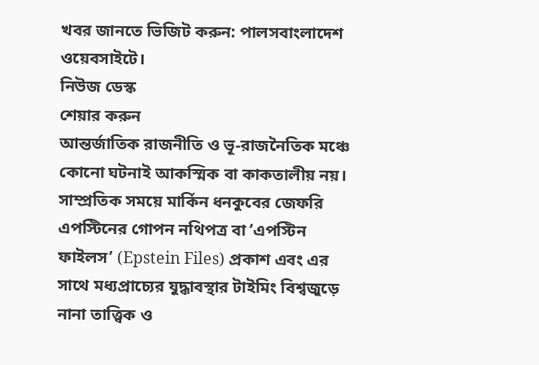খবর জানতে ভিজিট করুন: পালসবাংলাদেশ ওয়েবসাইটে।
নিউজ ডেস্ক
শেয়ার করুন
আন্তর্জাতিক রাজনীতি ও ভূ-রাজনৈতিক মঞ্চে কোনো ঘটনাই আকস্মিক বা কাকতালীয় নয়। সাম্প্রতিক সময়ে মার্কিন ধনকুবের জেফরি এপস্টিনের গোপন নথিপত্র বা ‘এপস্টিন ফাইলস’ (Epstein Files) প্রকাশ এবং এর সাথে মধ্যপ্রাচ্যের যুদ্ধাবস্থার টাইমিং বিশ্বজুড়ে নানা তাত্ত্বিক ও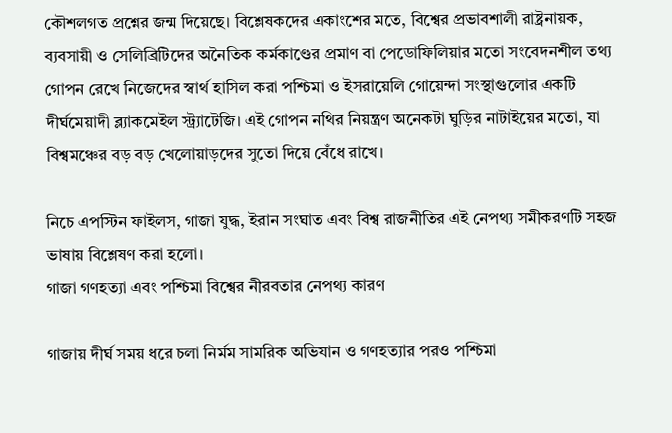কৌশলগত প্রশ্নের জন্ম দিয়েছে। বিশ্লেষকদের একাংশের মতে, বিশ্বের প্রভাবশালী রাষ্ট্রনায়ক, ব্যবসায়ী ও সেলিব্রিটিদের অনৈতিক কর্মকাণ্ডের প্রমাণ বা পেডোফিলিয়ার মতো সংবেদনশীল তথ্য গোপন রেখে নিজেদের স্বার্থ হাসিল করা পশ্চিমা ও ইসরায়েলি গোয়েন্দা সংস্থাগুলোর একটি দীর্ঘমেয়াদী ব্ল্যাকমেইল স্ট্র্যাটেজি। এই গোপন নথির নিয়ন্ত্রণ অনেকটা ঘুড়ির নাটাইয়ের মতো, যা বিশ্বমঞ্চের বড় বড় খেলোয়াড়দের সুতো দিয়ে বেঁধে রাখে।

নিচে এপস্টিন ফাইলস, গাজা যুদ্ধ, ইরান সংঘাত এবং বিশ্ব রাজনীতির এই নেপথ্য সমীকরণটি সহজ ভাষায় বিশ্লেষণ করা হলো।
গাজা গণহত্যা এবং পশ্চিমা বিশ্বের নীরবতার নেপথ্য কারণ

গাজায় দীর্ঘ সময় ধরে চলা নির্মম সামরিক অভিযান ও গণহত্যার পরও পশ্চিমা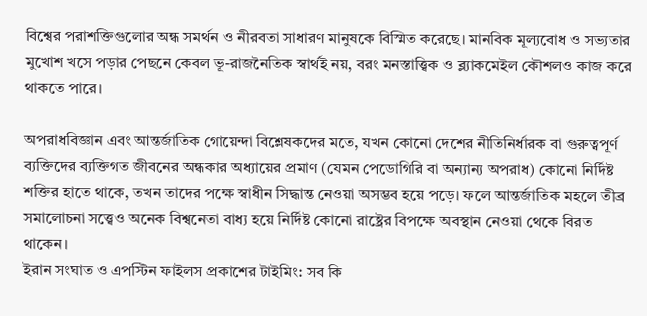বিশ্বের পরাশক্তিগুলোর অন্ধ সমর্থন ও নীরবতা সাধারণ মানুষকে বিস্মিত করেছে। মানবিক মূল্যবোধ ও সভ্যতার মুখোশ খসে পড়ার পেছনে কেবল ভূ-রাজনৈতিক স্বার্থই নয়, বরং মনস্তাত্ত্বিক ও ব্ল্যাকমেইল কৌশলও কাজ করে থাকতে পারে।

অপরাধবিজ্ঞান এবং আন্তর্জাতিক গোয়েন্দা বিশ্লেষকদের মতে, যখন কোনো দেশের নীতিনির্ধারক বা গুরুত্বপূর্ণ ব্যক্তিদের ব্যক্তিগত জীবনের অন্ধকার অধ্যায়ের প্রমাণ (যেমন পেডোগিরি বা অন্যান্য অপরাধ) কোনো নির্দিষ্ট শক্তির হাতে থাকে, তখন তাদের পক্ষে স্বাধীন সিদ্ধান্ত নেওয়া অসম্ভব হয়ে পড়ে। ফলে আন্তর্জাতিক মহলে তীব্র সমালোচনা সত্ত্বেও অনেক বিশ্বনেতা বাধ্য হয়ে নির্দিষ্ট কোনো রাষ্ট্রের বিপক্ষে অবস্থান নেওয়া থেকে বিরত থাকেন।
ইরান সংঘাত ও এপস্টিন ফাইলস প্রকাশের টাইমিং: সব কি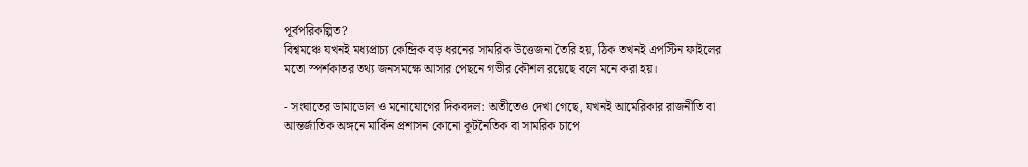পূর্বপরিকল্পিত?
বিশ্বমঞ্চে যখনই মধ্যপ্রাচ্য কেন্দ্রিক বড় ধরনের সামরিক উত্তেজনা তৈরি হয়, ঠিক তখনই এপস্টিন ফাইলের মতো স্পর্শকাতর তথ্য জনসমক্ষে আসার পেছনে গভীর কৌশল রয়েছে বলে মনে করা হয়।

- সংঘাতের ডামাডোল ও মনোযোগের দিকবদল: অতীতেও দেখা গেছে, যখনই আমেরিকার রাজনীতি বা আন্তর্জাতিক অঙ্গনে মার্কিন প্রশাসন কোনো কূটনৈতিক বা সামরিক চাপে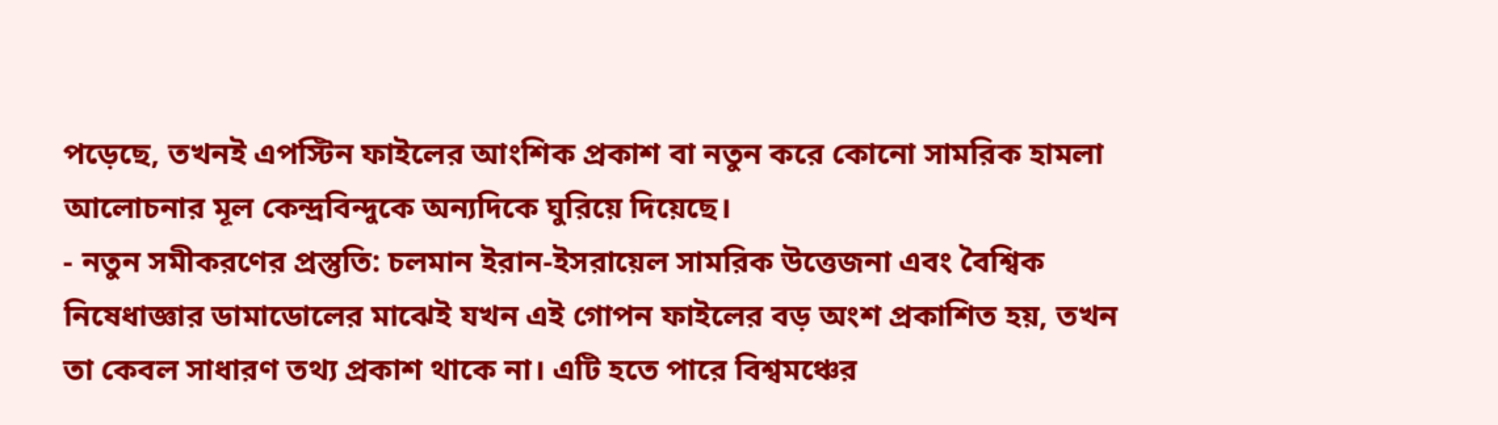পড়েছে, তখনই এপস্টিন ফাইলের আংশিক প্রকাশ বা নতুন করে কোনো সামরিক হামলা আলোচনার মূল কেন্দ্রবিন্দুকে অন্যদিকে ঘুরিয়ে দিয়েছে।
- নতুন সমীকরণের প্রস্তুতি: চলমান ইরান-ইসরায়েল সামরিক উত্তেজনা এবং বৈশ্বিক নিষেধাজ্ঞার ডামাডোলের মাঝেই যখন এই গোপন ফাইলের বড় অংশ প্রকাশিত হয়, তখন তা কেবল সাধারণ তথ্য প্রকাশ থাকে না। এটি হতে পারে বিশ্বমঞ্চের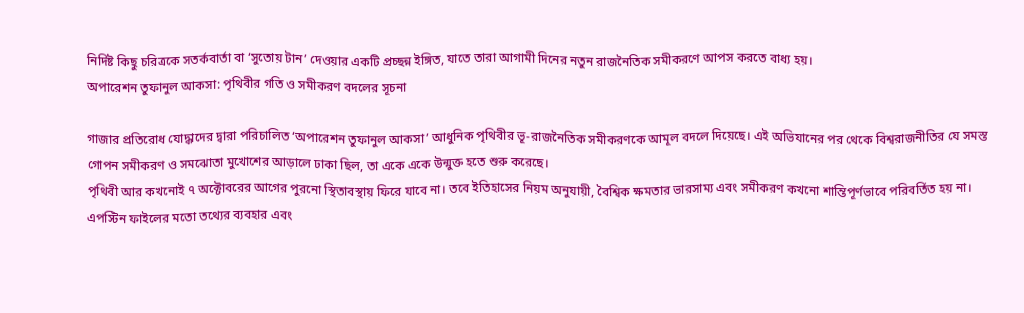নির্দিষ্ট কিছু চরিত্রকে সতর্কবার্তা বা ‘সুতোয় টান’ দেওয়ার একটি প্রচ্ছন্ন ইঙ্গিত, যাতে তারা আগামী দিনের নতুন রাজনৈতিক সমীকরণে আপস করতে বাধ্য হয়।
অপারেশন তুফানুল আকসা: পৃথিবীর গতি ও সমীকরণ বদলের সূচনা

গাজার প্রতিরোধ যোদ্ধাদের দ্বারা পরিচালিত ‘অপারেশন তুফানুল আকসা’ আধুনিক পৃথিবীর ভূ-রাজনৈতিক সমীকরণকে আমূল বদলে দিয়েছে। এই অভিযানের পর থেকে বিশ্বরাজনীতির যে সমস্ত গোপন সমীকরণ ও সমঝোতা মুখোশের আড়ালে ঢাকা ছিল, তা একে একে উন্মুক্ত হতে শুরু করেছে।
পৃথিবী আর কখনোই ৭ অক্টোবরের আগের পুরনো স্থিতাবস্থায় ফিরে যাবে না। তবে ইতিহাসের নিয়ম অনুযায়ী, বৈশ্বিক ক্ষমতার ভারসাম্য এবং সমীকরণ কখনো শান্তিপূর্ণভাবে পরিবর্তিত হয় না। এপস্টিন ফাইলের মতো তথ্যের ব্যবহার এবং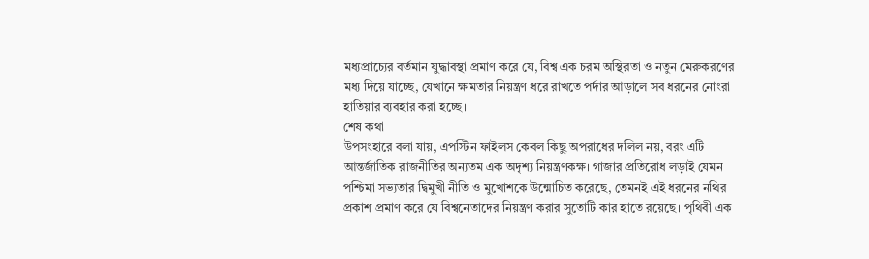মধ্যপ্রাচ্যের বর্তমান যুদ্ধাবস্থা প্রমাণ করে যে, বিশ্ব এক চরম অস্থিরতা ও নতুন মেরুকরণের মধ্য দিয়ে যাচ্ছে, যেখানে ক্ষমতার নিয়ন্ত্রণ ধরে রাখতে পর্দার আড়ালে সব ধরনের নোংরা হাতিয়ার ব্যবহার করা হচ্ছে।
শেষ কথা
উপসংহারে বলা যায়, এপস্টিন ফাইলস কেবল কিছু অপরাধের দলিল নয়, বরং এটি আন্তর্জাতিক রাজনীতির অন্যতম এক অদৃশ্য নিয়ন্ত্রণকক্ষ। গাজার প্রতিরোধ লড়াই যেমন পশ্চিমা সভ্যতার দ্বিমুখী নীতি ও মুখোশকে উন্মোচিত করেছে, তেমনই এই ধরনের নথির প্রকাশ প্রমাণ করে যে বিশ্বনেতাদের নিয়ন্ত্রণ করার সুতোটি কার হাতে রয়েছে। পৃথিবী এক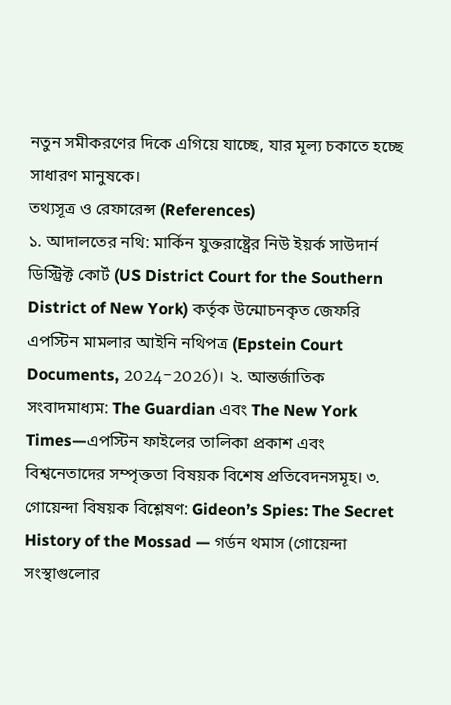নতুন সমীকরণের দিকে এগিয়ে যাচ্ছে, যার মূল্য চকাতে হচ্ছে সাধারণ মানুষকে।
তথ্যসূত্র ও রেফারেন্স (References)
১. আদালতের নথি: মার্কিন যুক্তরাষ্ট্রের নিউ ইয়র্ক সাউদার্ন ডিস্ট্রিক্ট কোর্ট (US District Court for the Southern District of New York) কর্তৃক উন্মোচনকৃত জেফরি এপস্টিন মামলার আইনি নথিপত্র (Epstein Court Documents, 2024-2026)। ২. আন্তর্জাতিক সংবাদমাধ্যম: The Guardian এবং The New York Times—এপস্টিন ফাইলের তালিকা প্রকাশ এবং বিশ্বনেতাদের সম্পৃক্ততা বিষয়ক বিশেষ প্রতিবেদনসমূহ। ৩. গোয়েন্দা বিষয়ক বিশ্লেষণ: Gideon’s Spies: The Secret History of the Mossad — গর্ডন থমাস (গোয়েন্দা সংস্থাগুলোর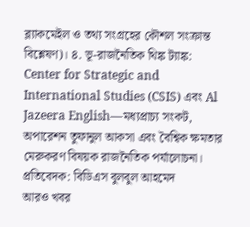ব্ল্যাকমেইল ও তথ্য সংগ্রহের কৌশল সংক্রান্ত বিশ্লেষণ)। ৪. ভূ-রাজনৈতিক থিঙ্ক ট্যাঙ্ক: Center for Strategic and International Studies (CSIS) এবং Al Jazeera English—মধ্যপ্রাচ্য সংকট, অপারেশন তুফানুল আকসা এবং বৈশ্বিক ক্ষমতার মেরুকরণ বিষয়ক রাজনৈতিক পর্যালোচনা।
প্রতিবেদক: বিডিএস বুলবুল আহমেদ
আরও খবর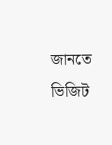জানতে ভিজিট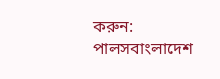করুন: পালসবাংলাদেশ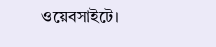ওয়েবসাইটে।